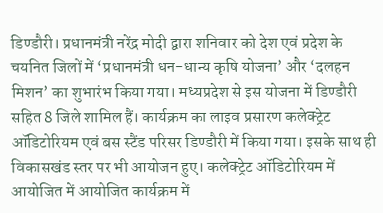डिण्डौरी। प्रधानमंत्री नरेंद्र मोदी द्वारा शनिवार को देश एवं प्रदेश के चयनित जिलों में ‘प्रधानमंत्री धन-धान्य कृषि योजना’ और ‘दलहन मिशन’ का शुभारंभ किया गया। मध्यप्रदेश से इस योजना में डिण्डौरी सहित 8 जिले शामिल हैं। कार्यक्रम का लाइव प्रसारण कलेक्ट्रेट ऑडिटोरियम एवं बस स्टैंड परिसर डिण्डौरी में किया गया। इसके साथ ही विकासखंड स्तर पर भी आयोजन हुए। कलेक्ट्रेट ऑडिटोरियम में आयोजित में आयोजित कार्यक्रम में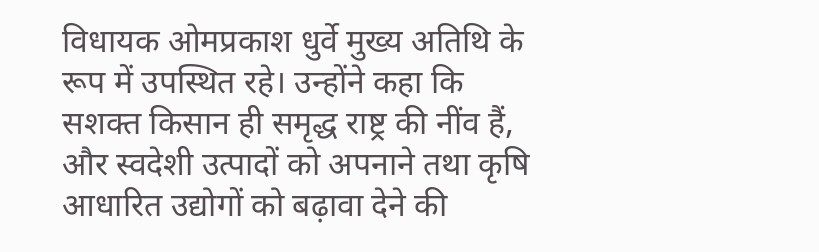विधायक ओमप्रकाश धुर्वे मुख्य अतिथि के रूप में उपस्थित रहे। उन्होंने कहा कि सशक्त किसान ही समृद्ध राष्ट्र की नींव हैं, और स्वदेशी उत्पादों को अपनाने तथा कृषि आधारित उद्योगों को बढ़ावा देने की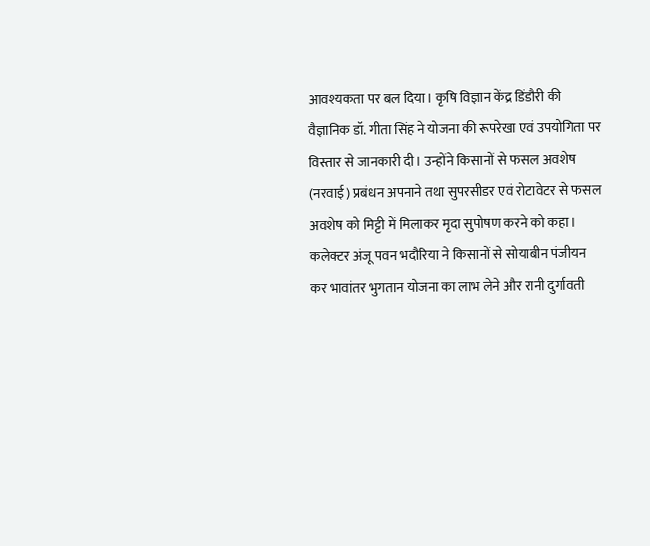आवश्यकता पर बल दिया। कृषि विज्ञान केंद्र डिंडौरी की वैज्ञानिक डॉ. गीता सिंह ने योजना की रूपरेखा एवं उपयोगिता पर विस्तार से जानकारी दी। उन्होंने किसानों से फसल अवशेष (नरवाई) प्रबंधन अपनाने तथा सुपरसीडर एवं रोटावेटर से फसल अवशेष को मिट्टी में मिलाकर मृदा सुपोषण करने को कहा। कलेक्टर अंजू पवन भदौरिया ने किसानों से सोयाबीन पंजीयन कर भावांतर भुगतान योजना का लाभ लेने और रानी दुर्गावती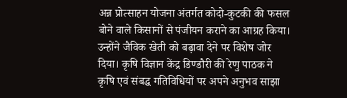अन्न प्रोत्साहन योजना अंतर्गत कोदो-कुटकी की फसल बोने वाले किसानों से पंजीयन कराने का आग्रह किया। उन्होंने जैविक खेती को बढ़ावा देने पर विशेष जोर दिया। कृषि विज्ञान केंद्र डिण्डौरी की रेणु पाठक ने कृषि एवं संबद्ध गतिविधियों पर अपने अनुभव साझा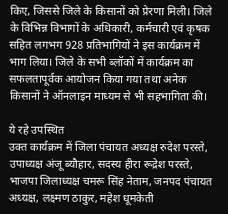किए, जिससे जिले के किसानों को प्रेरणा मिली। जिले के विभिन्न विभागों के अधिकारी, कर्मचारी एवं कृषक सहित लगभग 928 प्रतिभागियों ने इस कार्यक्रम में भाग लिया। जिले के सभी ब्लॉकों में कार्यक्रम का सफलतापूर्वक आयोजन किया गया तथा अनेक किसानों ने ऑनलाइन माध्यम से भी सहभागिता की।

ये रहे उपस्थित
उक्त कार्यक्रम में जिला पंचायत अध्यक्ष रुदेश परस्ते, उपाध्यक्ष अंजू ब्यौहार, सदस्य हीरा रूद्रेश परस्ते, भाजपा जिलाध्यक्ष चमरू सिंह नेताम, जनपद पंचायत अध्यक्ष, लक्ष्मण ठाकुर, महेश धूमकेती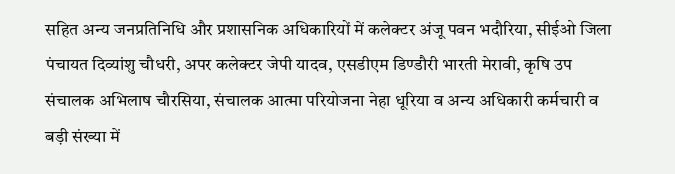सहित अन्य जनप्रतिनिधि और प्रशासनिक अधिकारियों में कलेक्टर अंजू पवन भदौरिया, सीईओ जिला पंचायत दिव्यांशु चौधरी, अपर कलेक्टर जेपी यादव, एसडीएम डिण्डौरी भारती मेरावी, कृषि उप संचालक अभिलाष चौरसिया, संचालक आत्मा परियोजना नेहा धूरिया व अन्य अधिकारी कर्मचारी व बड़ी संख्या में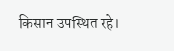किसान उपस्थित रहे।